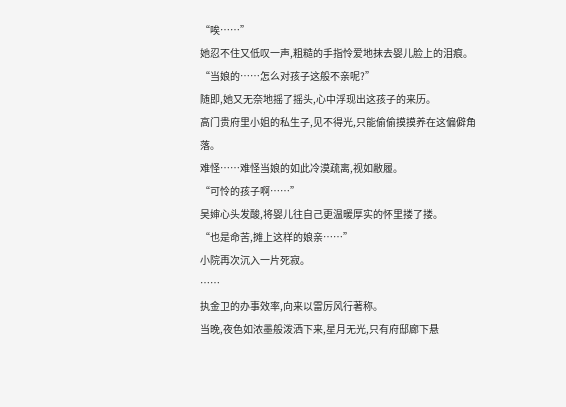“唉……”
她忍不住又低叹一声,粗糙的手指怜爱地抹去婴儿脸上的泪痕。
“当娘的……怎么对孩子这般不亲呢?”
随即,她又无奈地摇了摇头,心中浮现出这孩子的来历。
高门贵府里小姐的私生子,见不得光,只能偷偷摸摸养在这偏僻角落。
难怪……难怪当娘的如此冷漠疏离,视如敝履。
“可怜的孩子啊……”
吴婶心头发酸,将婴儿往自己更温暖厚实的怀里搂了搂。
“也是命苦,摊上这样的娘亲……”
小院再次沉入一片死寂。
……
执金卫的办事效率,向来以雷厉风行著称。
当晚,夜色如浓墨般泼洒下来,星月无光,只有府邸廊下悬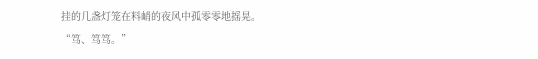挂的几盏灯笼在料峭的夜风中孤零零地摇晃。
“笃、笃笃。”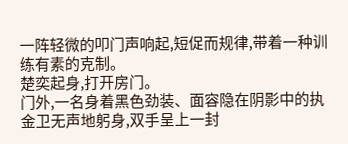一阵轻微的叩门声响起,短促而规律,带着一种训练有素的克制。
楚奕起身,打开房门。
门外,一名身着黑色劲装、面容隐在阴影中的执金卫无声地躬身,双手呈上一封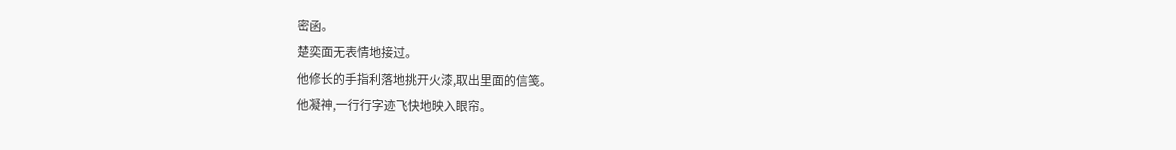密函。
楚奕面无表情地接过。
他修长的手指利落地挑开火漆,取出里面的信笺。
他凝神,一行行字迹飞快地映入眼帘。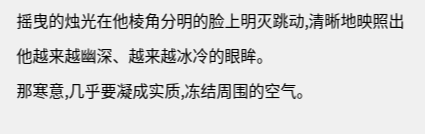摇曳的烛光在他棱角分明的脸上明灭跳动,清晰地映照出他越来越幽深、越来越冰冷的眼眸。
那寒意,几乎要凝成实质,冻结周围的空气。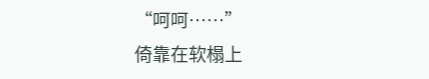“呵呵……”
倚靠在软榻上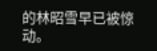的林昭雪早已被惊动。